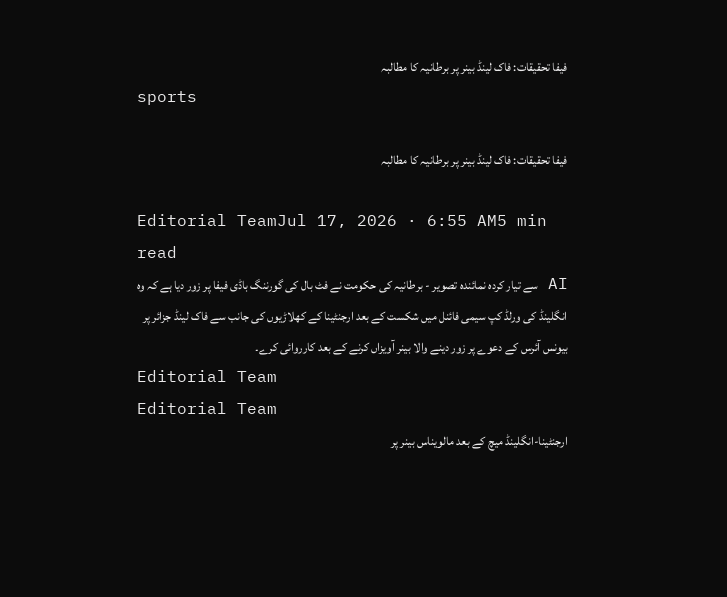فیفا تحقیقات: فاک لینڈ بینر پر برطانیہ کا مطالبہ
sports

فیفا تحقیقات: فاک لینڈ بینر پر برطانیہ کا مطالبہ

Editorial TeamJul 17, 2026 · 6:55 AM5 min read
AI سے تیار کردہ نمائندہ تصویر - برطانیہ کی حکومت نے فٹ بال کی گورننگ باڈی فیفا پر زور دیا ہے کہ وہ انگلینڈ کی ورلڈ کپ سیمی فائنل میں شکست کے بعد ارجنٹینا کے کھلاڑیوں کی جانب سے فاک لینڈ جزائر پر بیونس آئرس کے دعوے پر زور دینے والا بینر آویزاں کرنے کے بعد کارروائی کرے۔
Editorial Team
Editorial Team
ارجنٹینا-انگلینڈ میچ کے بعد مالویناس بینر پر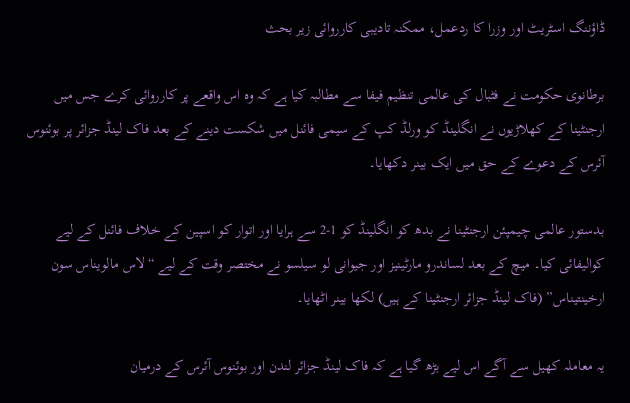ڈاؤننگ اسٹریٹ اور وزرا کا ردعمل، ممکنہ تادیبی کارروائی زیر بحث

برطانوی حکومت نے فٹبال کی عالمی تنظیم فیفا سے مطالبہ کیا ہے کہ وہ اس واقعے پر کارروائی کرے جس میں ارجنٹینا کے کھلاڑیوں نے انگلینڈ کو ورلڈ کپ کے سیمی فائنل میں شکست دینے کے بعد فاک لینڈ جزائر پر بوئنوس آئرس کے دعوے کے حق میں ایک بینر دکھایا۔

بدستور عالمی چیمپئن ارجنٹینا نے بدھ کو انگلینڈ کو 1-2 سے ہرایا اور اتوار کو اسپین کے خلاف فائنل کے لیے کوالیفائی کیا۔ میچ کے بعد لساندرو مارٹینیز اور جیوانی لو سیلسو نے مختصر وقت کے لیے “لاس مالویناس سون ارخینتیناس” (فاک لینڈ جزائر ارجنٹینا کے ہیں) لکھا بینر اٹھایا۔

یہ معاملہ کھیل سے آگے اس لیے بڑھ گیا ہے کہ فاک لینڈ جزائر لندن اور بوئنوس آئرس کے درمیان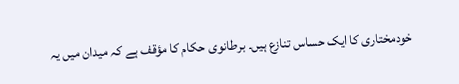خودمختاری کا ایک حساس تنازع ہیں۔ برطانوی حکام کا مؤقف ہے کہ میدان میں یہ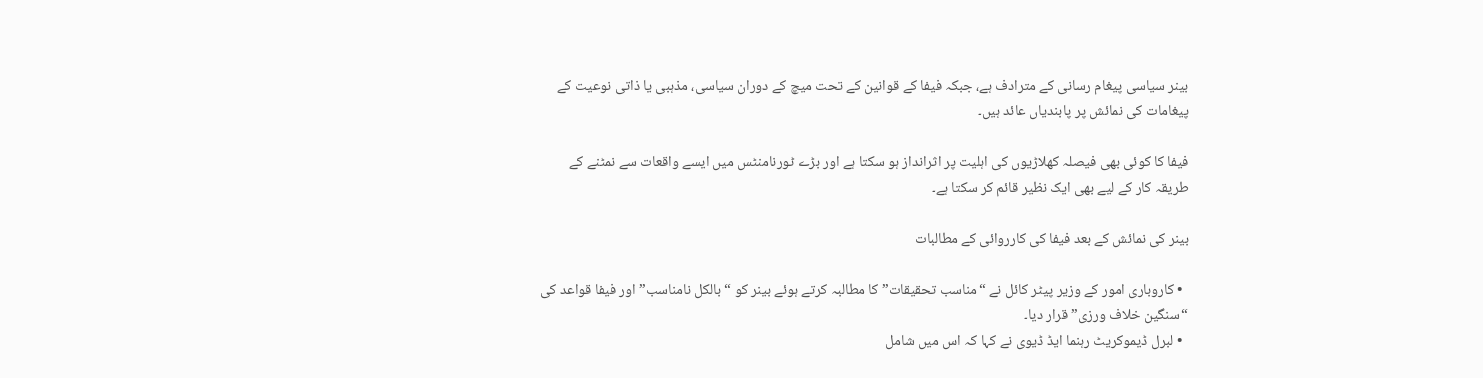بینر سیاسی پیغام رسانی کے مترادف ہے، جبکہ فیفا کے قوانین کے تحت میچ کے دوران سیاسی، مذہبی یا ذاتی نوعیت کے پیغامات کی نمائش پر پابندیاں عائد ہیں۔

فیفا کا کوئی بھی فیصلہ کھلاڑیوں کی اہلیت پر اثرانداز ہو سکتا ہے اور بڑے ٹورنامنٹس میں ایسے واقعات سے نمٹنے کے طریقہ کار کے لیے بھی ایک نظیر قائم کر سکتا ہے۔

بینر کی نمائش کے بعد فیفا کی کارروائی کے مطالبات

  • کاروباری امور کے وزیر پیٹر کائل نے “مناسب تحقیقات” کا مطالبہ کرتے ہوئے بینر کو “بالکل نامناسب” اور فیفا قواعد کی “سنگین خلاف ورزی” قرار دیا۔
  • لبرل ڈیموکریٹ رہنما ایڈ ڈیوی نے کہا کہ اس میں شامل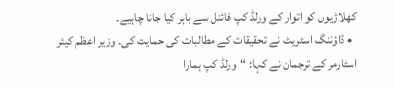کھلاڑیوں کو اتوار کے ورلڈ کپ فائنل سے باہر کیا جانا چاہیے۔
  • ڈاؤننگ اسٹریٹ نے تحقیقات کے مطالبات کی حمایت کی۔ وزیر اعظم کیئر اسٹارمر کے ترجمان نے کہا: “ورلڈ کپ ہمارا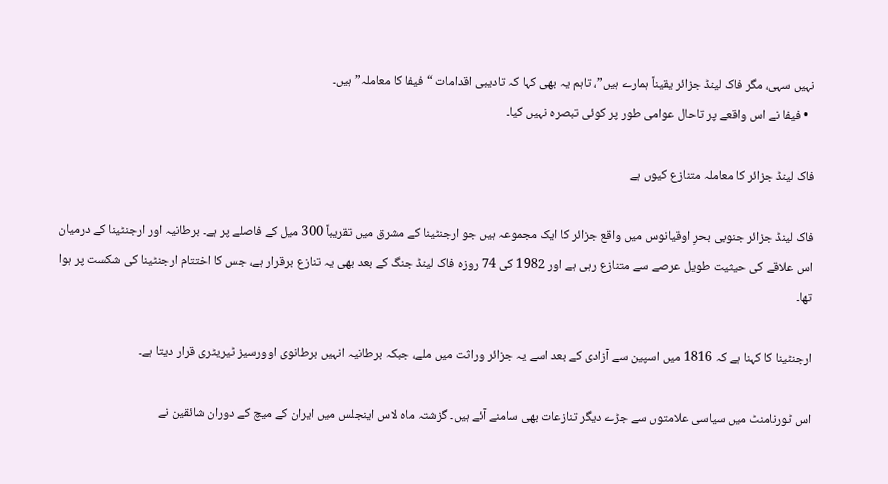نہیں سہی، مگر فاک لینڈ جزائر یقیناً ہمارے ہیں”، تاہم یہ بھی کہا کہ تادیبی اقدامات “فیفا کا معاملہ” ہیں۔
  • فیفا نے اس واقعے پر تاحال عوامی طور پر کوئی تبصرہ نہیں کیا۔

فاک لینڈ جزائر کا معاملہ متنازع کیوں ہے

فاک لینڈ جزائر جنوبی بحرِ اوقیانوس میں واقع جزائر کا ایک مجموعہ ہیں جو ارجنٹینا کے مشرق میں تقریباً 300 میل کے فاصلے پر ہے۔ برطانیہ اور ارجنٹینا کے درمیان اس علاقے کی حیثیت طویل عرصے سے متنازع رہی ہے اور 1982 کی 74 روزہ فاک لینڈ جنگ کے بعد بھی یہ تنازع برقرار ہے، جس کا اختتام ارجنٹینا کی شکست پر ہوا تھا۔

ارجنٹینا کا کہنا ہے کہ 1816 میں اسپین سے آزادی کے بعد اسے یہ جزائر وراثت میں ملے، جبکہ برطانیہ انہیں برطانوی اوورسیز ٹیریٹری قرار دیتا ہے۔

اس ٹورنامنٹ میں سیاسی علامتوں سے جڑے دیگر تنازعات بھی سامنے آئے ہیں۔ گزشتہ ماہ لاس اینجلس میں ایران کے میچ کے دوران شائقین نے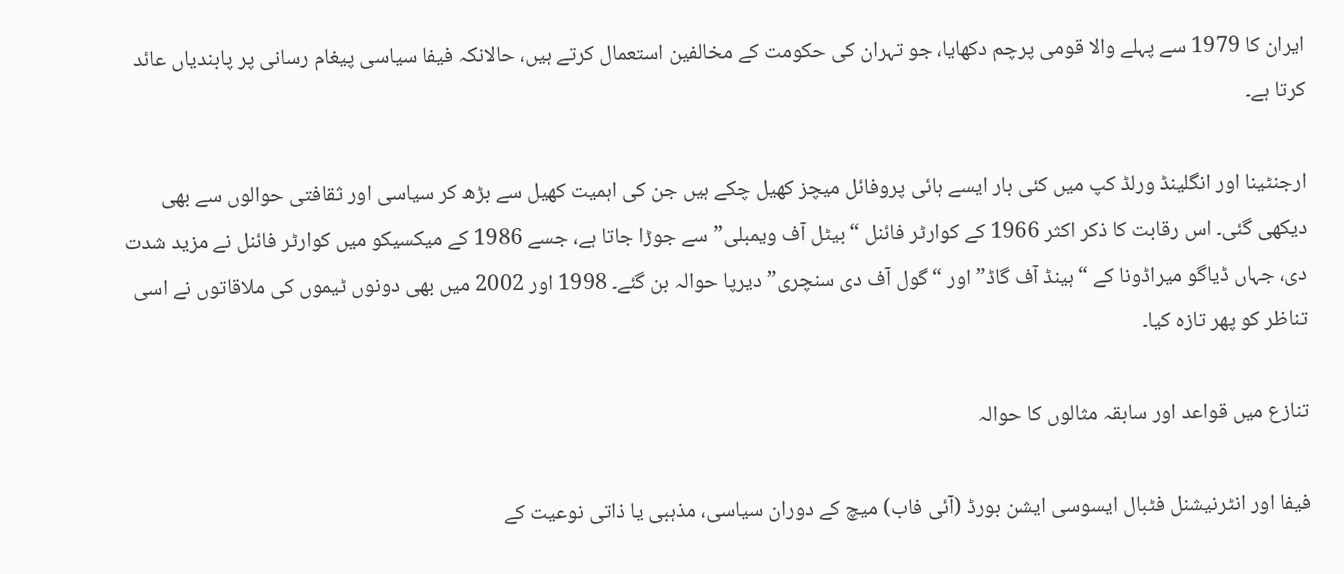ایران کا 1979 سے پہلے والا قومی پرچم دکھایا، جو تہران کی حکومت کے مخالفین استعمال کرتے ہیں، حالانکہ فیفا سیاسی پیغام رسانی پر پابندیاں عائد کرتا ہے۔

ارجنٹینا اور انگلینڈ ورلڈ کپ میں کئی بار ایسے ہائی پروفائل میچز کھیل چکے ہیں جن کی اہمیت کھیل سے بڑھ کر سیاسی اور ثقافتی حوالوں سے بھی دیکھی گئی۔ اس رقابت کا ذکر اکثر 1966 کے کوارٹر فائنل “بیٹل آف ویمبلی” سے جوڑا جاتا ہے، جسے 1986 کے میکسیکو میں کوارٹر فائنل نے مزید شدت دی، جہاں ڈیاگو میراڈونا کے “ہینڈ آف گاڈ” اور “گول آف دی سنچری” دیرپا حوالہ بن گئے۔ 1998 اور 2002 میں بھی دونوں ٹیموں کی ملاقاتوں نے اسی تناظر کو پھر تازہ کیا۔

تنازع میں قواعد اور سابقہ مثالوں کا حوالہ

فیفا اور انٹرنیشنل فٹبال ایسوسی ایشن بورڈ (آئی فاب) میچ کے دوران سیاسی، مذہبی یا ذاتی نوعیت کے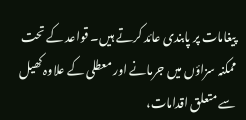پیغامات پر پابندی عائد کرتے ہیں۔ قواعد کے تحت ممکنہ سزاؤں میں جرمانے اور معطلی کے علاوہ کھیل سے متعلق اقدامات،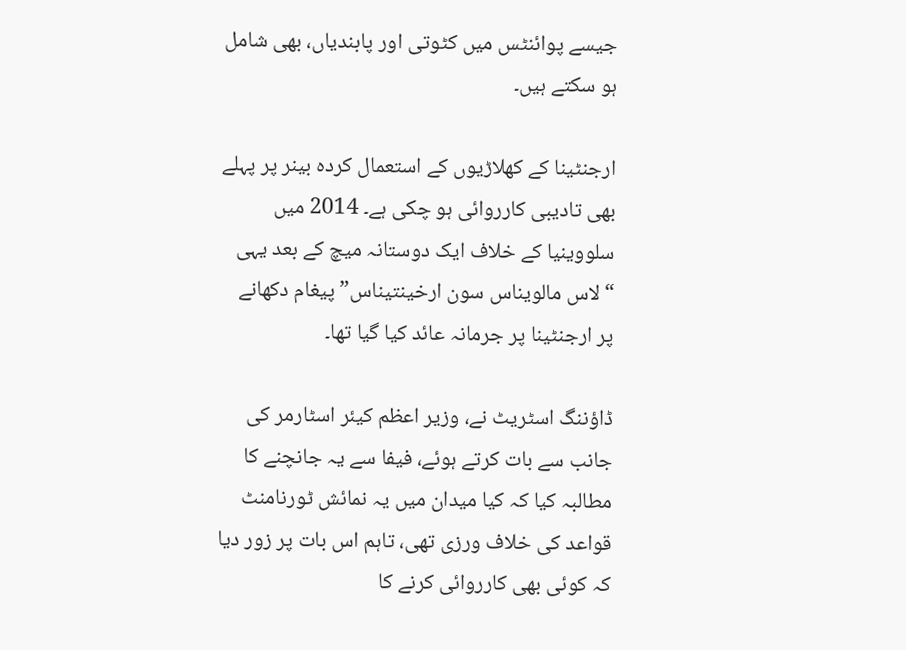جیسے پوائنٹس میں کٹوتی اور پابندیاں، بھی شامل ہو سکتے ہیں۔

ارجنٹینا کے کھلاڑیوں کے استعمال کردہ بینر پر پہلے بھی تادیبی کارروائی ہو چکی ہے۔ 2014 میں سلووینیا کے خلاف ایک دوستانہ میچ کے بعد یہی “لاس مالویناس سون ارخینتیناس” پیغام دکھانے پر ارجنٹینا پر جرمانہ عائد کیا گیا تھا۔

ڈاؤننگ اسٹریٹ نے، وزیر اعظم کیئر اسٹارمر کی جانب سے بات کرتے ہوئے، فیفا سے یہ جانچنے کا مطالبہ کیا کہ کیا میدان میں یہ نمائش ٹورنامنٹ قواعد کی خلاف ورزی تھی، تاہم اس بات پر زور دیا کہ کوئی بھی کارروائی کرنے کا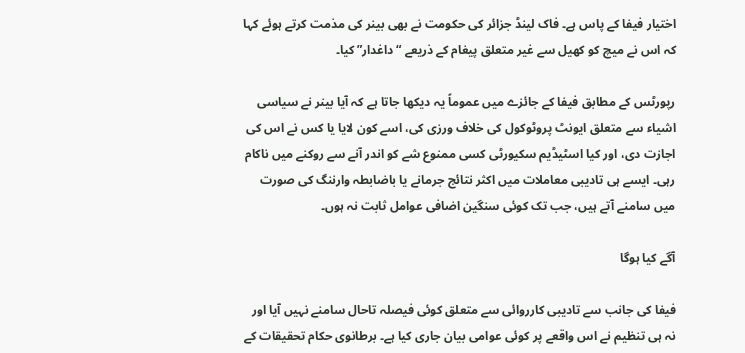اختیار فیفا کے پاس ہے۔ فاک لینڈ جزائر کی حکومت نے بھی بینر کی مذمت کرتے ہوئے کہا کہ اس نے میچ کو کھیل سے غیر متعلق پیغام کے ذریعے “داغدار” کیا۔

رپورٹس کے مطابق فیفا کے جائزے میں عموماً یہ دیکھا جاتا ہے کہ آیا بینر نے سیاسی اشیاء سے متعلق ایونٹ پروٹوکول کی خلاف ورزی کی، اسے کون لایا یا کس نے اس کی اجازت دی، اور کیا اسٹیڈیم سکیورٹی کسی ممنوع شے کو اندر آنے سے روکنے میں ناکام رہی۔ ایسے ہی تادیبی معاملات میں اکثر نتائج جرمانے یا باضابطہ وارننگ کی صورت میں سامنے آتے ہیں، جب تک کوئی سنگین اضافی عوامل ثابت نہ ہوں۔

آگے کیا ہوگا

فیفا کی جانب سے تادیبی کارروائی سے متعلق کوئی فیصلہ تاحال سامنے نہیں آیا اور نہ ہی تنظیم نے اس واقعے پر کوئی عوامی بیان جاری کیا ہے۔ برطانوی حکام تحقیقات کے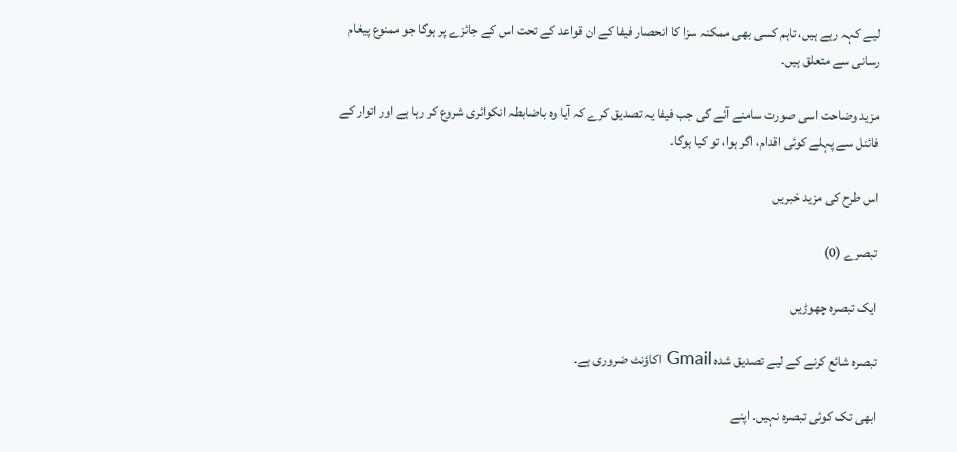لیے کہہ رہے ہیں، تاہم کسی بھی ممکنہ سزا کا انحصار فیفا کے ان قواعد کے تحت اس کے جائزے پر ہوگا جو ممنوع پیغام رسانی سے متعلق ہیں۔

مزید وضاحت اسی صورت سامنے آئے گی جب فیفا یہ تصدیق کرے کہ آیا وہ باضابطہ انکوائری شروع کر رہا ہے اور اتوار کے فائنل سے پہلے کوئی اقدام، اگر ہوا، تو کیا ہوگا۔

اس طرح کی مزید خبریں

تبصرے (0)

ایک تبصرہ چھوڑیں

تبصرہ شائع کرنے کے لیے تصدیق شدہ Gmail اکاؤنٹ ضروری ہے۔

ابھی تک کوئی تبصرہ نہیں۔ اپنے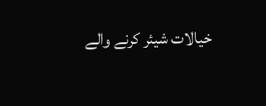خیالات شیئر کرنے والے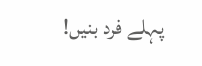پہلے فرد بنیں!